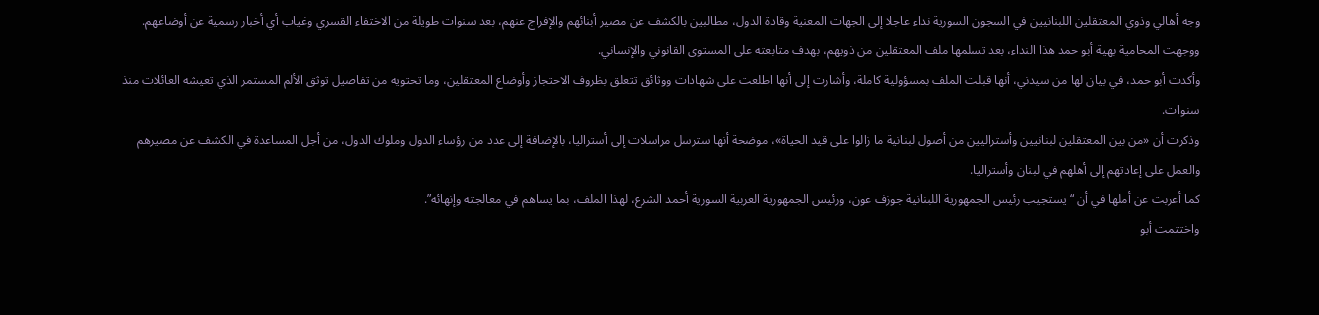وجه أهالي وذوي المعتقلين اللبنانيين في السجون السورية نداء عاجلا إلى الجهات المعنية وقادة الدول، مطالبين بالكشف عن مصير أبنائهم والإفراج عنهم، بعد سنوات طويلة من الاختفاء القسري وغياب أي أخبار رسمية عن أوضاعهم.
ووجهت المحامية بهية أبو حمد هذا النداء، بعد تسلمها ملف المعتقلين من ذويهم، بهدف متابعته على المستوى القانوني والإنساني.
وأكدت أبو حمد، في بيان لها من سيدني، أنها قبلت الملف بمسؤولية كاملة، وأشارت إلى أنها اطلعت على شهادات ووثائق تتعلق بظروف الاحتجاز وأوضاع المعتقلين، وما تحتويه من تفاصيل توثق الألم المستمر الذي تعيشه العائلات منذ سنوات.
وذكرت أن «من بين المعتقلين لبنانيين وأستراليين من أصول لبنانية ما زالوا على قيد الحياة»، موضحة أنها سترسل مراسلات إلى أستراليا، بالإضافة إلى عدد من رؤساء الدول وملوك الدول، من أجل المساعدة في الكشف عن مصيرهم والعمل على إعادتهم إلى أهلهم في لبنان وأستراليا.
كما أعربت عن أملها في أن “يستجيب رئيس الجمهورية اللبنانية جوزف عون، ورئيس الجمهورية العربية السورية أحمد الشرع، لهذا الملف، بما يساهم في معالجته وإنهائه”.
واختتمت أبو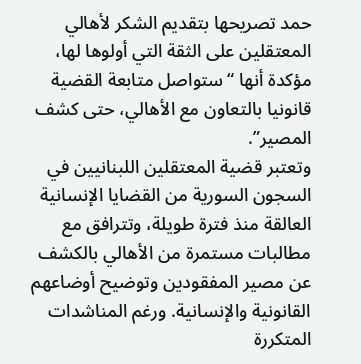حمد تصريحها بتقديم الشكر لأهالي المعتقلين على الثقة التي أولوها لها، مؤكدة أنها “ستواصل متابعة القضية قانونيا بالتعاون مع الأهالي، حتى كشف المصير”.
وتعتبر قضية المعتقلين اللبنانيين في السجون السورية من القضايا الإنسانية العالقة منذ فترة طويلة، وتترافق مع مطالبات مستمرة من الأهالي بالكشف عن مصير المفقودين وتوضيح أوضاعهم القانونية والإنسانية. ورغم المناشدات المتكررة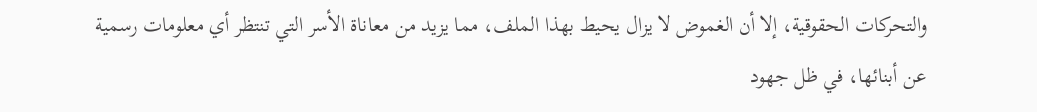والتحركات الحقوقية، إلا أن الغموض لا يزال يحيط بهذا الملف، مما يزيد من معاناة الأسر التي تنتظر أي معلومات رسمية عن أبنائها، في ظل جهود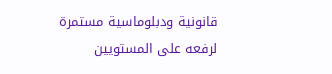قانونية ودبلوماسية مستمرة لرفعه على المستويين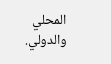المحلي والدولي.